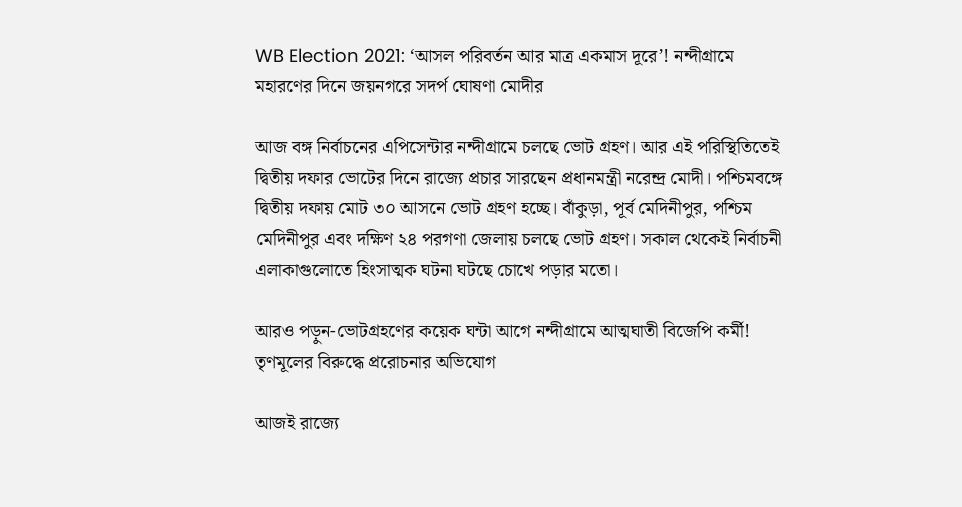WB Election 2021: ‘আসল পরিবর্তন আর মাত্র একমাস দূরে’! নন্দীগ্রামে মহারণের দিনে জয়নগরে সদর্প ঘোষণা মোদীর

আজ বঙ্গ নির্বাচনের এপিসেন্টার নন্দীগ্রামে চলছে ভোট গ্রহণ। আর এই পরিস্থিতিতেই দ্বিতীয় দফার ভোটের দিনে রাজ্যে প্রচার সারছেন প্রধানমন্ত্রী নরেন্দ্র মোদী। পশ্চিমবঙ্গে দ্বিতীয় দফায় মোট ৩০ আসনে ভোট গ্রহণ হচ্ছে। বাঁকুড়া, পূর্ব মেদিনীপুর, পশ্চিম মেদিনীপুর এবং দক্ষিণ ২৪ পরগণা জেলায় চলছে ভোট গ্রহণ। সকাল থেকেই নির্বাচনী এলাকাগুলোতে হিংসাত্মক ঘটনা ঘটছে চোখে পড়ার মতো।

আরও পড়ুন-ভোটগ্রহণের কয়েক ঘন্টা আগে নন্দীগ্রামে আত্মঘাতী বিজেপি কর্মী! তৃণমূলের বিরুদ্ধে প্ররোচনার অভিযোগ

আজ‌ই রাজ্যে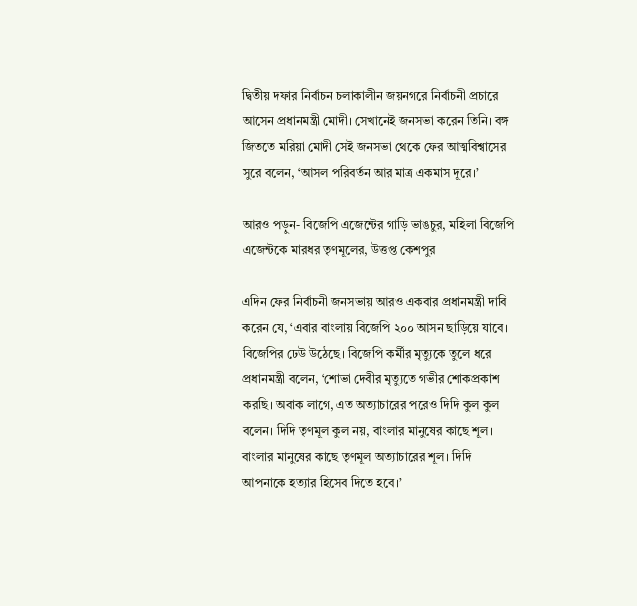দ্বিতীয় দফার নির্বাচন চলাকালীন জয়নগরে নির্বাচনী প্রচারে আসেন প্রধানমন্ত্রী মোদী। সেখানেই জনসভা করেন তিনি। বঙ্গ জিততে মরিয়া মোদী সেই জনসভা থেকে ফের আত্মবিশ্বাসের সুরে বলেন, ‘আসল পরিবর্তন আর মাত্র একমাস দূরে।’

আরও পড়ুন- বিজেপি এজেন্টের গাড়ি ভাঙচুর, মহিলা বিজেপি এজেন্টকে মারধর তৃণমূলের, উত্তপ্ত কেশপুর

এদিন ফের নির্বাচনী জনসভায় আর‌ও একবার প্রধানমন্ত্রী দাবি করেন যে, ‘এবার বাংলায় বিজেপি ২০০ আসন ছাড়িয়ে যাবে। বিজেপির ঢেউ উঠেছে। বিজেপি কর্মীর মৃত্যুকে তুলে ধরে প্রধানমন্ত্রী বলেন, ‘শোভা দেবীর মৃত্যুতে গভীর শোকপ্রকাশ করছি। অবাক লাগে, এত অত্যাচারের পরেও দিদি কুল কুল বলেন। দিদি তৃণমূল কুল নয়, বাংলার মানুষের কাছে শূল। বাংলার মানুষের কাছে তৃণমূল অত্যাচারের শূল। দিদি আপনাকে হত্যার হিসেব দিতে হবে।’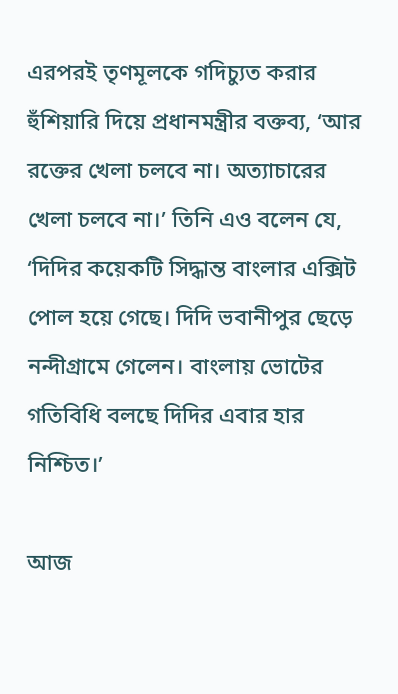এরপরই তৃণমূলকে গদিচ্যুত করার হুঁশিয়ারি দিয়ে প্রধানমন্ত্রীর বক্তব্য, ‘আর রক্তের খেলা চলবে না। অত্যাচারের খেলা চলবে না।’ তিনি এও বলেন যে, ‘দিদির কয়েকটি সিদ্ধান্ত বাংলার এক্সিট পোল হয়ে গেছে। দিদি ভবানীপুর ছেড়ে নন্দীগ্রামে গেলেন। বাংলায় ভোটের গতিবিধি বলছে দিদির এবার হার নিশ্চিত।’

আজ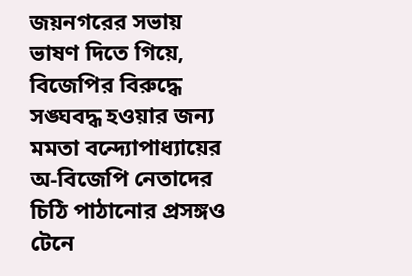জয়নগরের সভায় ভাষণ দিতে গিয়ে, বিজেপির বিরুদ্ধে সঙ্ঘবদ্ধ হওয়ার জন্য মমতা বন্দ্যোপাধ্যায়ের অ-বিজেপি নেতাদের চিঠি পাঠানোর প্রসঙ্গও টেনে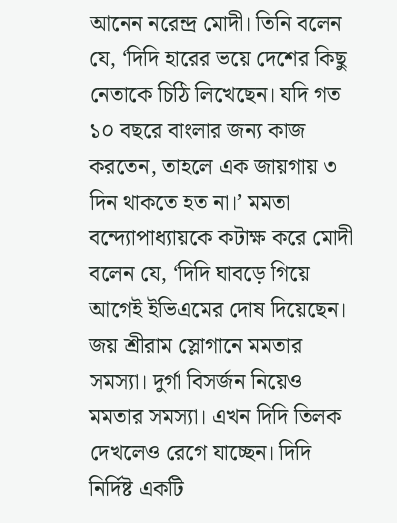আনেন নরেন্দ্র মোদী। তিনি বলেন যে, ‘দিদি হারের ভয়ে দেশের কিছু নেতাকে চিঠি লিখেছেন। যদি গত ১০ বছরে বাংলার জন্য কাজ করতেন, তাহলে এক জায়গায় ৩ দিন থাকতে হত না।’ মমতা বন্দ্যোপাধ্যায়কে কটাক্ষ করে মোদী বলেন যে, ‘দিদি ঘাবড়ে গিয়ে আগেই ইভিএমের দোষ দিয়েছেন। জয় শ্রীরাম স্লোগানে মমতার সমস্যা। দুর্গা বিসর্জন নিয়েও মমতার সমস্যা। এখন দিদি তিলক দেখলেও রেগে যাচ্ছেন। দিদি নির্দিষ্ট একটি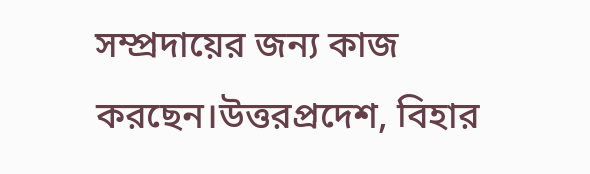সম্প্রদায়ের জন্য কাজ করছেন।উত্তরপ্রদেশ, বিহার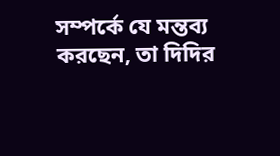সম্পর্কে যে মন্তব্য করছেন, তা দিদির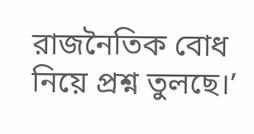রাজনৈতিক বোধ নিয়ে প্রশ্ন তুলছে।’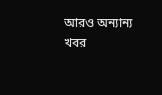আরও অন্যান্য খবর